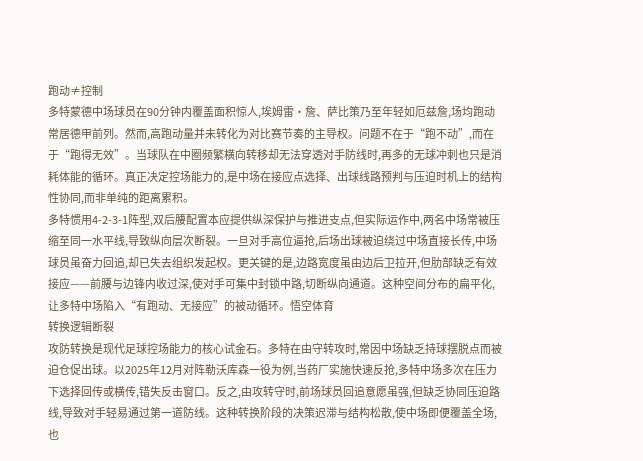跑动≠控制
多特蒙德中场球员在90分钟内覆盖面积惊人,埃姆雷·詹、萨比策乃至年轻如厄兹詹,场均跑动常居德甲前列。然而,高跑动量并未转化为对比赛节奏的主导权。问题不在于“跑不动”,而在于“跑得无效”。当球队在中圈频繁横向转移却无法穿透对手防线时,再多的无球冲刺也只是消耗体能的循环。真正决定控场能力的,是中场在接应点选择、出球线路预判与压迫时机上的结构性协同,而非单纯的距离累积。
多特惯用4-2-3-1阵型,双后腰配置本应提供纵深保护与推进支点,但实际运作中,两名中场常被压缩至同一水平线,导致纵向层次断裂。一旦对手高位逼抢,后场出球被迫绕过中场直接长传,中场球员虽奋力回追,却已失去组织发起权。更关键的是,边路宽度虽由边后卫拉开,但肋部缺乏有效接应——前腰与边锋内收过深,使对手可集中封锁中路,切断纵向通道。这种空间分布的扁平化,让多特中场陷入“有跑动、无接应”的被动循环。悟空体育
转换逻辑断裂
攻防转换是现代足球控场能力的核心试金石。多特在由守转攻时,常因中场缺乏持球摆脱点而被迫仓促出球。以2025年12月对阵勒沃库森一役为例,当药厂实施快速反抢,多特中场多次在压力下选择回传或横传,错失反击窗口。反之,由攻转守时,前场球员回追意愿虽强,但缺乏协同压迫路线,导致对手轻易通过第一道防线。这种转换阶段的决策迟滞与结构松散,使中场即便覆盖全场,也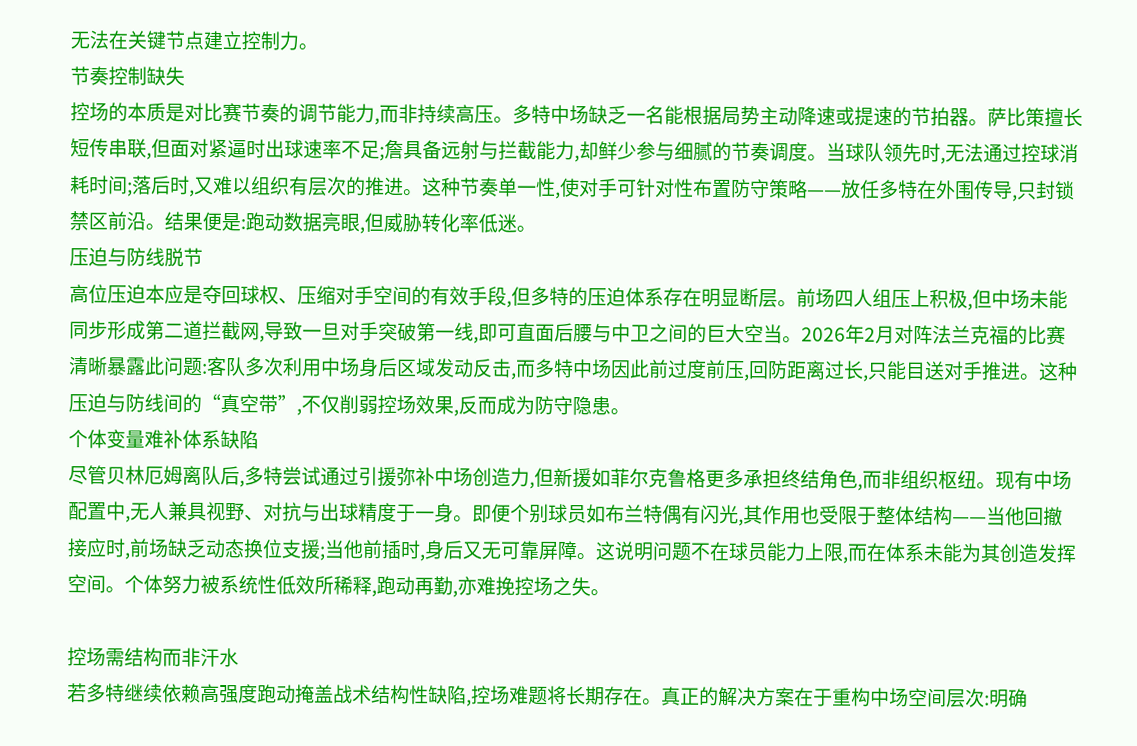无法在关键节点建立控制力。
节奏控制缺失
控场的本质是对比赛节奏的调节能力,而非持续高压。多特中场缺乏一名能根据局势主动降速或提速的节拍器。萨比策擅长短传串联,但面对紧逼时出球速率不足;詹具备远射与拦截能力,却鲜少参与细腻的节奏调度。当球队领先时,无法通过控球消耗时间;落后时,又难以组织有层次的推进。这种节奏单一性,使对手可针对性布置防守策略——放任多特在外围传导,只封锁禁区前沿。结果便是:跑动数据亮眼,但威胁转化率低迷。
压迫与防线脱节
高位压迫本应是夺回球权、压缩对手空间的有效手段,但多特的压迫体系存在明显断层。前场四人组压上积极,但中场未能同步形成第二道拦截网,导致一旦对手突破第一线,即可直面后腰与中卫之间的巨大空当。2026年2月对阵法兰克福的比赛清晰暴露此问题:客队多次利用中场身后区域发动反击,而多特中场因此前过度前压,回防距离过长,只能目送对手推进。这种压迫与防线间的“真空带”,不仅削弱控场效果,反而成为防守隐患。
个体变量难补体系缺陷
尽管贝林厄姆离队后,多特尝试通过引援弥补中场创造力,但新援如菲尔克鲁格更多承担终结角色,而非组织枢纽。现有中场配置中,无人兼具视野、对抗与出球精度于一身。即便个别球员如布兰特偶有闪光,其作用也受限于整体结构——当他回撤接应时,前场缺乏动态换位支援;当他前插时,身后又无可靠屏障。这说明问题不在球员能力上限,而在体系未能为其创造发挥空间。个体努力被系统性低效所稀释,跑动再勤,亦难挽控场之失。

控场需结构而非汗水
若多特继续依赖高强度跑动掩盖战术结构性缺陷,控场难题将长期存在。真正的解决方案在于重构中场空间层次:明确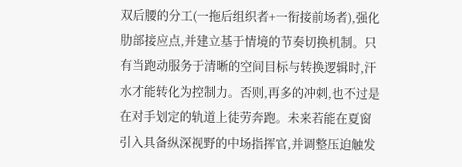双后腰的分工(一拖后组织者+一衔接前场者),强化肋部接应点,并建立基于情境的节奏切换机制。只有当跑动服务于清晰的空间目标与转换逻辑时,汗水才能转化为控制力。否则,再多的冲刺,也不过是在对手划定的轨道上徒劳奔跑。未来若能在夏窗引入具备纵深视野的中场指挥官,并调整压迫触发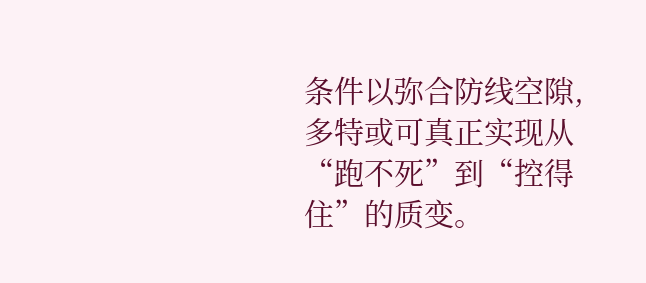条件以弥合防线空隙,多特或可真正实现从“跑不死”到“控得住”的质变。